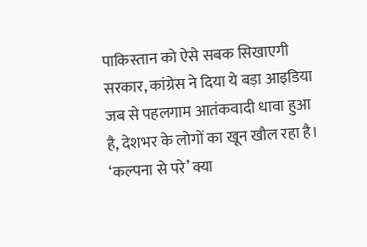पाकिस्तान को ऐसे सबक सिखाएगी सरकार, कांग्रेस ने दिया ये बड़ा आइडिया
जब से पहलगाम आतंकवादी धावा हुआ है, देशभर के लोगों का खून खौल रहा है। ‘कल्पना से परे’ क्या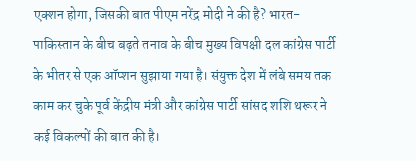एक्शन होगा, जिसकी बात पीएम नरेंद्र मोदी ने की है? भारत-पाकिस्तान के बीच बढ़ते तनाव के बीच मुख्य विपक्षी दल कांग्रेस पार्टी के भीतर से एक ऑप्शन सुझाया गया है। संयुक्त देश में लंबे समय तक काम कर चुके पूर्व केंद्रीय मंत्री और कांग्रेस पार्टी सांसद शशि थरूर ने कई विकल्पों की बात की है।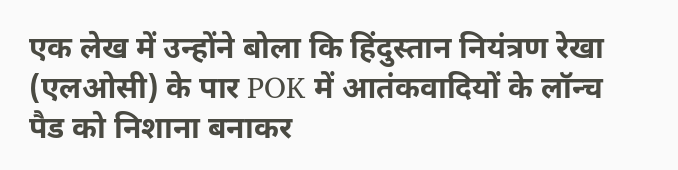एक लेख में उन्होंने बोला कि हिंदुस्तान नियंत्रण रेखा (एलओसी) के पार POK में आतंकवादियों के लॉन्च पैड को निशाना बनाकर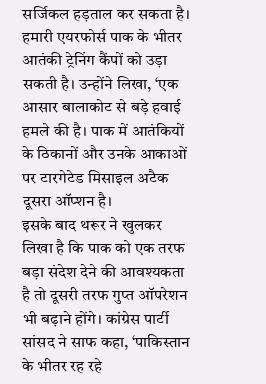सर्जिकल हड़ताल कर सकता है। हमारी एयरफोर्स पाक के भीतर आतंकी ट्रेनिंग कैंपों को उड़ा सकती है। उन्होंने लिखा, ‘एक आसार बालाकोट से बड़े हवाई हमले की है। पाक में आतंकियों के ठिकानों और उनके आकाओं पर टारगेटेड मिसाइल अटैक दूसरा ऑप्शन है।
इसके बाद थरूर ने खुलकर लिखा है कि पाक को एक तरफ बड़ा संदेश देने की आवश्यकता है तो दूसरी तरफ गुप्त ऑपरेशन भी बढ़ाने होंगे। कांग्रेस पार्टी सांसद ने साफ कहा, ‘पाकिस्तान के भीतर रह रहे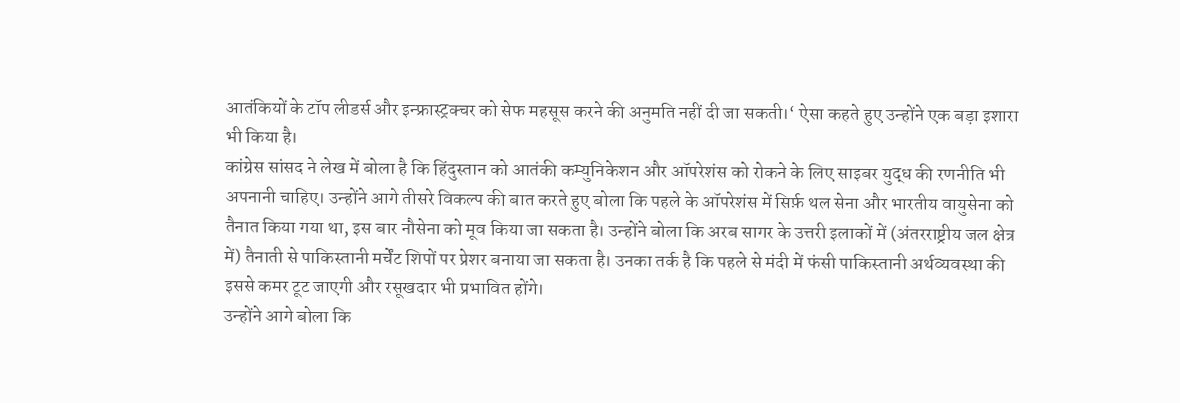आतंकियों के टॉप लीडर्स और इन्फ्रास्ट्रक्चर को सेफ महसूस करने की अनुमति नहीं दी जा सकती।‘ ऐसा कहते हुए उन्होंने एक बड़ा इशारा भी किया है।
कांग्रेस सांसद ने लेख में बोला है कि हिंदुस्तान को आतंकी कम्युनिकेशन और ऑपरेशंस को रोकने के लिए साइबर युद्ध की रणनीति भी अपनानी चाहिए। उन्होंने आगे तीसरे विकल्प की बात करते हुए बोला कि पहले के ऑपरेशंस में सिर्फ़ थल सेना और भारतीय वायुसेना को तैनात किया गया था, इस बार नौसेना को मूव किया जा सकता है। उन्होंने बोला कि अरब सागर के उत्तरी इलाकों में (अंतरराष्ट्रीय जल क्षेत्र में) तैनाती से पाकिस्तानी मर्चेंट शिपों पर प्रेशर बनाया जा सकता है। उनका तर्क है कि पहले से मंदी में फंसी पाकिस्तानी अर्थव्यवस्था की इससे कमर टूट जाएगी और रसूखदार भी प्रभावित होंगे।
उन्होंने आगे बोला कि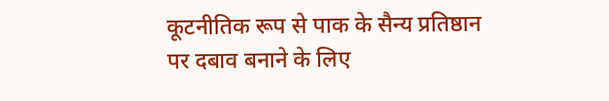कूटनीतिक रूप से पाक के सैन्य प्रतिष्ठान पर दबाव बनाने के लिए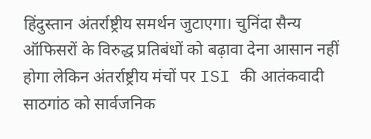हिंदुस्तान अंतर्राष्ट्रीय समर्थन जुटाएगा। चुनिंदा सैन्य ऑफिसरों के विरुद्ध प्रतिबंधों को बढ़ावा देना आसान नहीं होगा लेकिन अंतर्राष्ट्रीय मंचों पर ISI की आतंकवादी साठगांठ को सार्वजनिक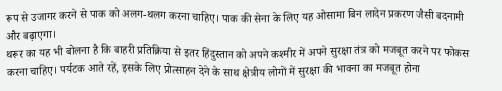रूप से उजागर करने से पाक को अलग-थलग करना चाहिए। पाक की सेना के लिए यह ओसामा बिन लादेन प्रकरण जैसी बदनामी और बढ़ाएगा।
थरूर का यह भी बोलना है कि बाहरी प्रतिक्रिया से इतर हिंदुस्तान को अपने कश्मीर में अपने सुरक्षा तंत्र को मजबूत करने पर फोकस करना चाहिए। पर्यटक आते रहें, इसके लिए प्रोत्साहन देने के साथ क्षेत्रीय लोगों में सुरक्षा की भावना का मजबूत होना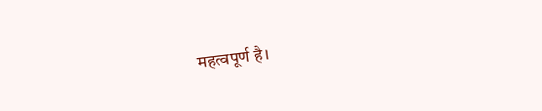महत्वपूर्ण है।